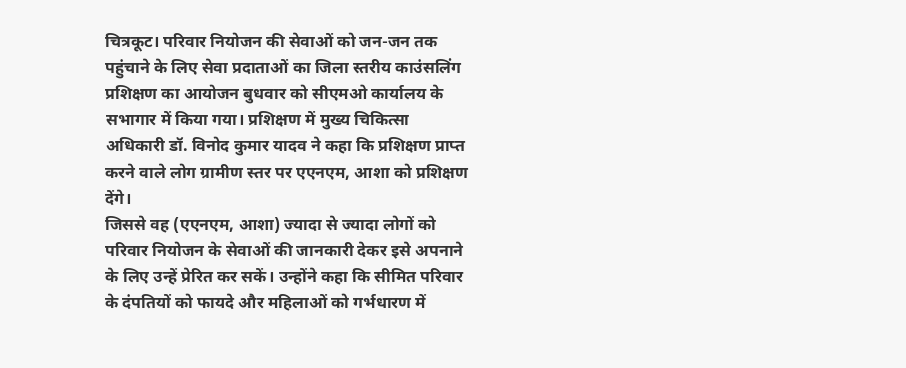चित्रकूट। परिवार नियोजन की सेवाओं को जन-जन तक पहुंचाने के लिए सेवा प्रदाताओं का जिला स्तरीय काउंसलिंग प्रशिक्षण का आयोजन बुधवार को सीएमओ कार्यालय के सभागार में किया गया। प्रशिक्षण में मुख्य चिकित्सा अधिकारी डॉ. विनोद कुमार यादव ने कहा कि प्रशिक्षण प्राप्त करने वाले लोग ग्रामीण स्तर पर एएनएम, आशा को प्रशिक्षण देंगे।
जिससे वह (एएनएम, आशा) ज्यादा से ज्यादा लोगों को परिवार नियोजन के सेवाओं की जानकारी देकर इसे अपनाने के लिए उन्हें प्रेरित कर सकें। उन्होंने कहा कि सीमित परिवार के दंपतियों को फायदे और महिलाओं को गर्भधारण में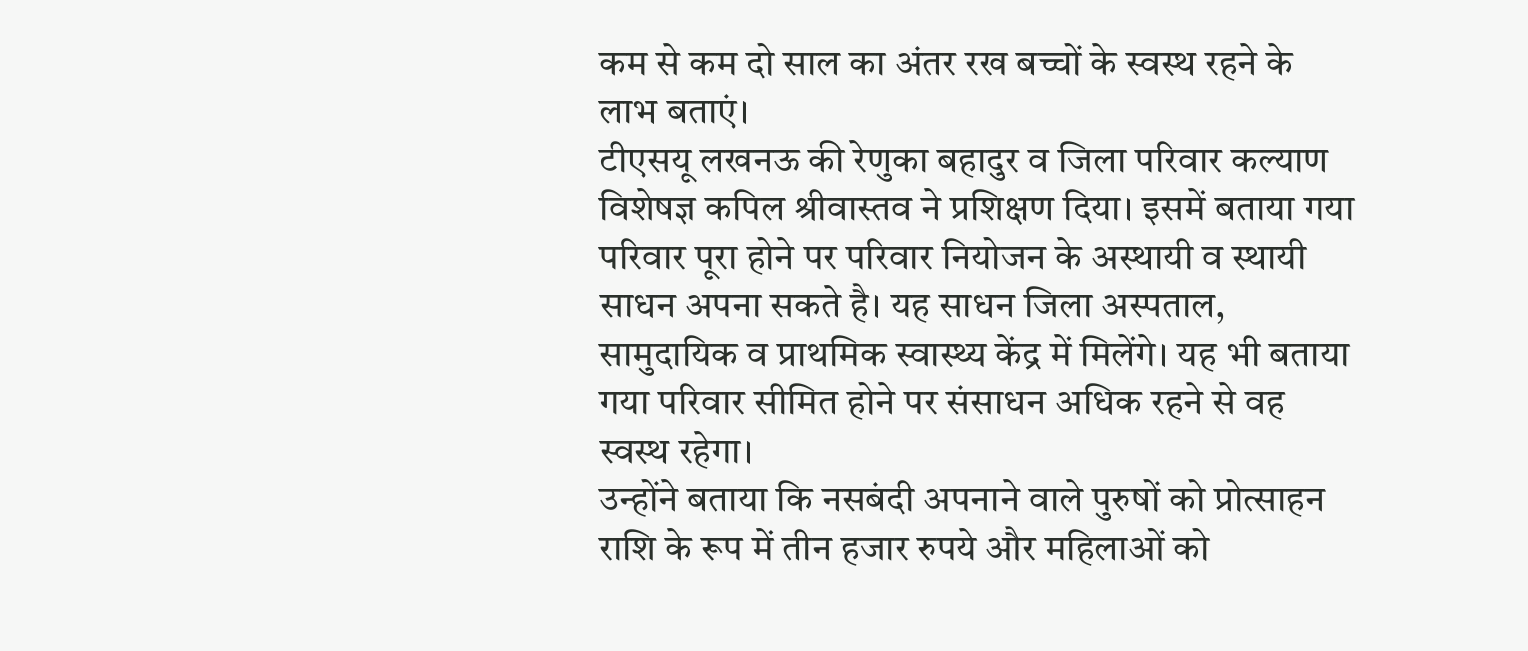कम से कम दो साल का अंतर रख बच्चों के स्वस्थ रहने के लाभ बताएं।
टीएसयू लखनऊ की रेणुका बहादुर व जिला परिवार कल्याण विशेषज्ञ कपिल श्रीवास्तव ने प्रशिक्षण दिया। इसमें बताया गया परिवार पूरा होने पर परिवार नियोजन के अस्थायी व स्थायी साधन अपना सकते है। यह साधन जिला अस्पताल, सामुदायिक व प्राथमिक स्वास्थ्य केंद्र में मिलेंगे। यह भी बताया गया परिवार सीमित होने पर संसाधन अधिक रहने से वह स्वस्थ रहेगा।
उन्होंने बताया कि नसबंदी अपनाने वाले पुरुषों को प्रोत्साहन राशि के रूप में तीन हजार रुपये और महिलाओं को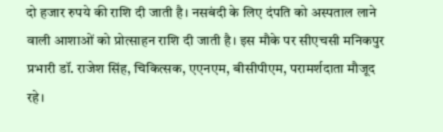दो हजार रुपये की राशि दी जाती है। नसबंदी के लिए दंपति को अस्पताल लाने वाली आशाओं को प्रोत्साहन राशि दी जाती है। इस मौके पर सीएचसी मनिकपुर प्रभारी डॉ. राजेश सिंह, चिकित्सक, एएनएम, बीसीपीएम, परामर्शदाता मौजूद रहे।